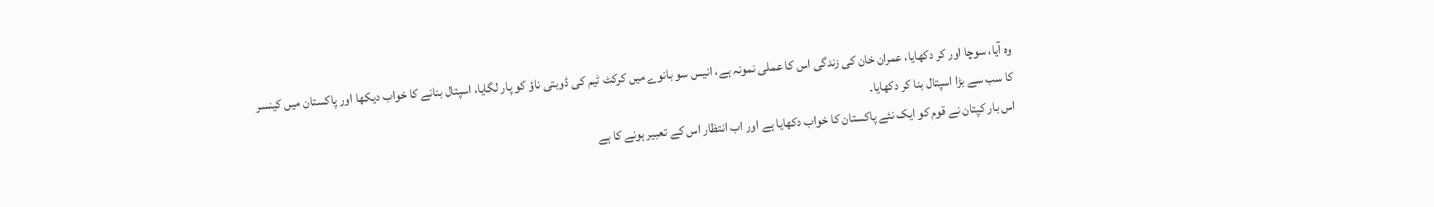وہ آیا، سوچا اور کر دکھایا، عمران خان کی زندگی اس کا عملی نمونہ ہے، انیس سو بانوے میں کرکٹ ٹیم کی ڈوبتی ناؤ کو پار لگایا، اسپتال بنانے کا خواب دیکھا اور پاکستان میں کینسر کا سب سے بڑا اسپتال بنا کر دکھایا۔
اس بار کپتان نے قوم کو ایک نئے پاکستان کا خواب دکھایا ہے اور اب انتظار اس کے تعبیر ہونے کا ہے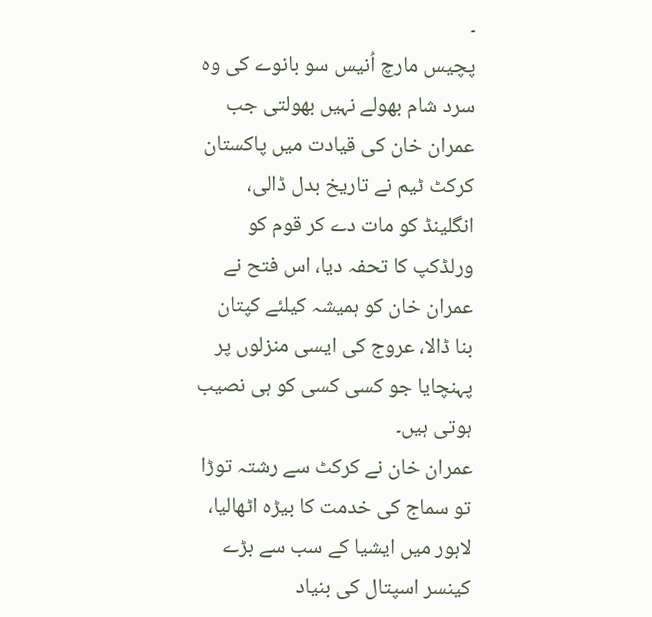۔
پچیس مارچ اُنیس سو بانوے کی وہ سرد شام بھولے نہیں بھولتی جب عمران خان کی قیادت میں پاکستان کرکٹ ٹیم نے تاریخ بدل ڈالی، انگلینڈ کو مات دے کر قوم کو ورلڈکپ کا تحفہ دیا، اس فتح نے عمران خان کو ہمیشہ کیلئے کپتان بنا ڈالا، عروج کی ایسی منزلوں پر پہنچایا جو کسی کسی کو ہی نصیب ہوتی ہیں۔
عمران خان نے کرکٹ سے رشتہ توڑا تو سماج کی خدمت کا بیڑہ اٹھالیا، لاہور میں ایشیا کے سب سے بڑے کینسر اسپتال کی بنیاد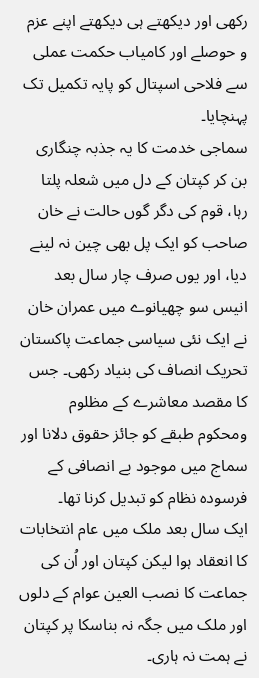رکھی اور دیکھتے ہی دیکھتے اپنے عزم و حوصلے اور کامیاب حکمت عملی سے فلاحی اسپتال کو پایہ تکمیل تک پہنچایا۔
سماجی خدمت کا یہ جذبہ چنگاری بن کر کپتان کے دل میں شعلہ پلتا رہا، قوم کی دگر گوں حالت نے خان صاحب کو ایک پل بھی چین نہ لینے دیا، اور یوں صرف چار سال بعد انیس سو چھیانوے میں عمران خان نے ایک نئی سیاسی جماعت پاکستان تحریک انصاف کی بنیاد رکھی۔ جس کا مقصد معاشرے کے مظلوم ومحکوم طبقے کو جائز حقوق دلانا اور سماج میں موجود بے انصافی کے فرسودہ نظام کو تبدیل کرنا تھا۔
ایک سال بعد ملک میں عام انتخابات کا انعقاد ہوا لیکن کپتان اور اُن کی جماعت کا نصب العین عوام کے دلوں اور ملک میں جگہ نہ بناسکا پر کپتان نے ہمت نہ ہاری۔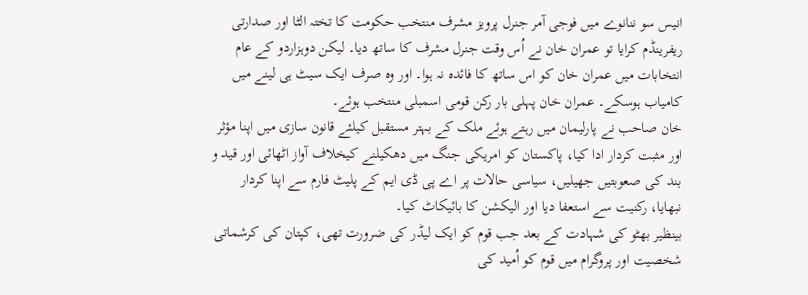انیس سو ننانوے میں فوجی آمر جنرل پرویز مشرف منتخب حکومت کا تختہ الٹا اور صدارتی ریفرینڈم کرایا تو عمران خان نے اُس وقت جنرل مشرف کا ساتھ دیا۔ لیکن دوہزاردو کے عام انتخابات میں عمران خان کو اس ساتھ کا فائدہ نہ ہوا۔ اور وہ صرف ایک سیٹ ہی لینے میں کامیاب ہوسکے۔ عمران خان پہلی بار رکن قومی اسمبلی منتخب ہوئے۔
خان صاحب نے پارلیمان میں رہتے ہوئے ملک کے بہتر مستقبل کیلئے قانون سازی میں اپنا مؤثر اور مثبت کردار ادا کیا، پاکستان کو امریکی جنگ میں دھکیلنے کیخلاف آواز اٹھائی اور قید و بند کی صعوبتیں جھیلیں، سیاسی حالات پر اے پی ڈی ایم کے پلیٹ فارم سے اپنا کردار نبھایا، رکنیت سے استعفا دیا اور الیکشن کا بائیکاٹ کیا۔
بینظیر بھٹو کی شہادت کے بعد جب قوم کو ایک لیڈر کی ضرورت تھی، کپتان کی کرشماتی شخصیت اور پروگرام میں قوم کو اُمید کی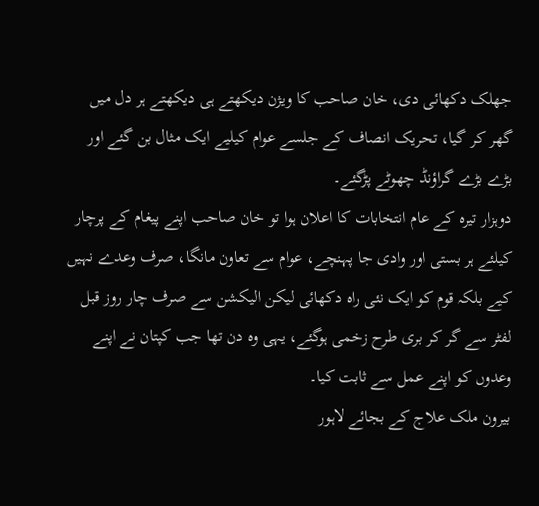جھلک دکھائی دی، خان صاحب کا ویژن دیکھتے ہی دیکھتے ہر دل میں گھر کر گیا، تحریک انصاف کے جلسے عوام کیلیے ایک مثال بن گئے اور بڑے بڑے گراؤنڈ چھوٹے پڑگئے۔
دوہزار تیرہ کے عام انتخابات کا اعلان ہوا تو خان صاحب اپنے پیغام کے پرچار کیلئے ہر بستی اور وادی جا پہنچے، عوام سے تعاون مانگا، صرف وعدے نہیں کیے بلکہ قوم کو ایک نئی راہ دکھائی لیکن الیکشن سے صرف چار روز قبل لفٹر سے گر کر بری طرح زخمی ہوگئے، یہی وہ دن تھا جب کپتان نے اپنے وعدوں کو اپنے عمل سے ثابت کیا۔
بیرون ملک علاج کے بجائے لاہور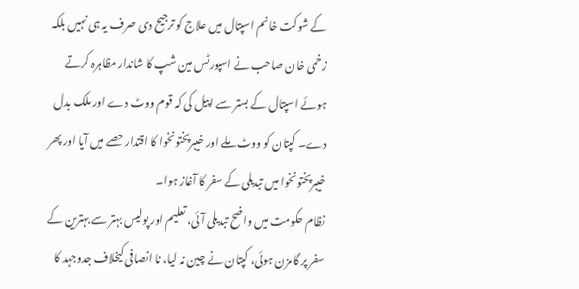کے شوکت خانم اسپتال میں علاج کو ترجیح دی صرف یہ ہی نہیں بلکہ زخمی خان صاحب نے اسپورٹس مین شپ کا شاندار مظاہرہ کرتے ہوئے اسپتال کے بستر سے اپیل کی کہ قوم ووٹ دے اور ملک بدل دے۔ کپتان کو ووٹ ملے اور خیبرپختونخوا کا اقتدار حصے میں آیا اور پھر خیبرپختونخوا میں تبدیلی کے سفر کا آغاز ہوا۔
نظام حکومت میں واضح تبدیلی آئی، تعلیم اور پولیس بہتر سے بہترین کے سفر پر گامزن ہوئی، کپتان نے چین نہ لیا، نا انصافی کیخلاف جدوجہد کا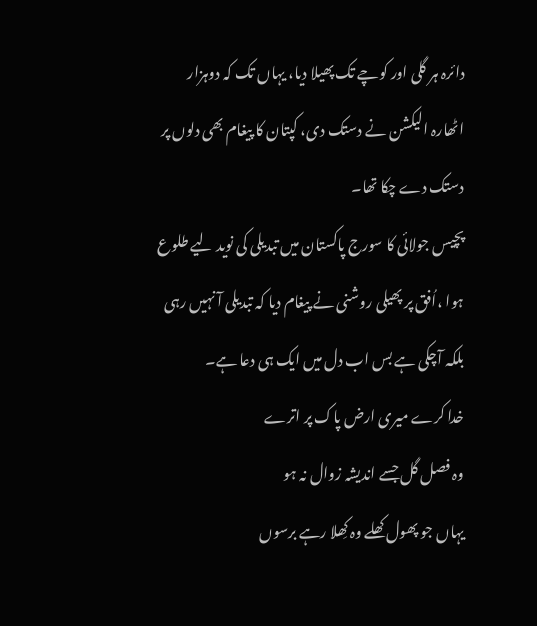دائرہ ہر گلی اور کوچے تک پھیلا دیا، یہاں تک کہ دوہزار اٹھارہ الیکشن نے دستک دی، کپتان کا پیغام بھی دلوں پر دستک دے چکا تھا۔
پچیس جولائی کا سورج پاکستان میں تبدیلی کی نوید لیے طلوع ہوا ،اُفق پر پھیلی روشنی نے پیغام دیا کہ تبدیلی آ نہیں رہی بلکہ آچکی ہے بس اب دل میں ایک ہی دعا ہے۔
خدا کرے میری ارض پاک پر اترے
وہ فصل گل جسے اندیشہ زوال نہ ہو
یہاں جو پھول کھلے وہ کِھلا رہے برسوں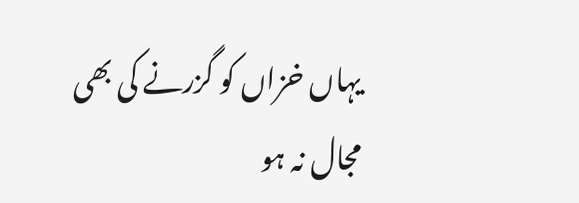یہاں خزاں کو گزرنے کی بھی مجال نہ ہو